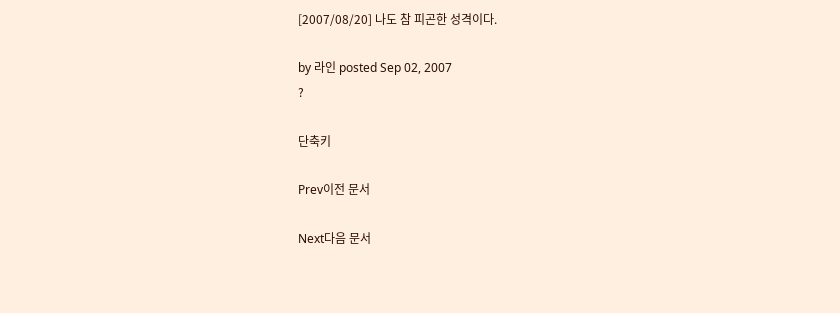[2007/08/20] 나도 참 피곤한 성격이다.

by 라인 posted Sep 02, 2007
?

단축키

Prev이전 문서

Next다음 문서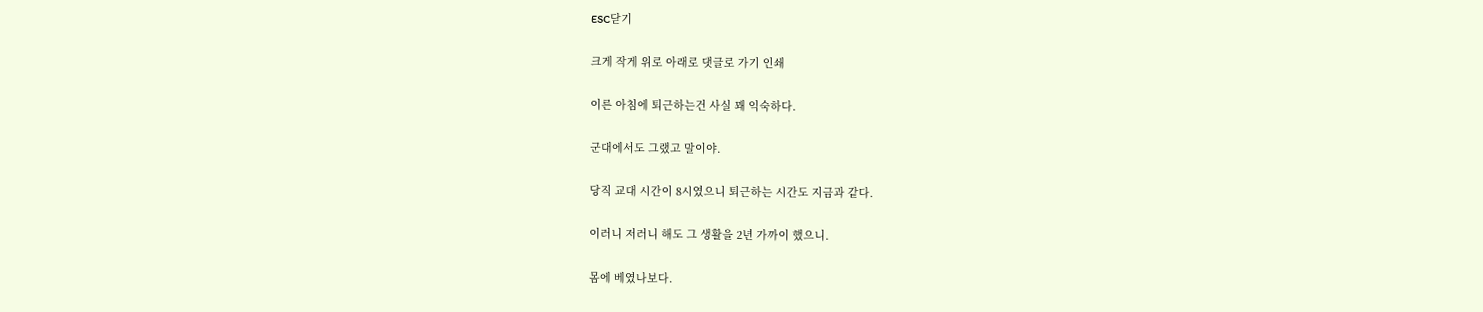ESC닫기

크게 작게 위로 아래로 댓글로 가기 인쇄

이른 아침에 퇴근하는건 사실 꽤 익숙하다.

군대에서도 그랬고 말이야.

당직 교대 시간이 8시였으니 퇴근하는 시간도 지금과 같다.

이러니 저러니 해도 그 생활을 2년 가까이 했으니.

몸에 베였나보다.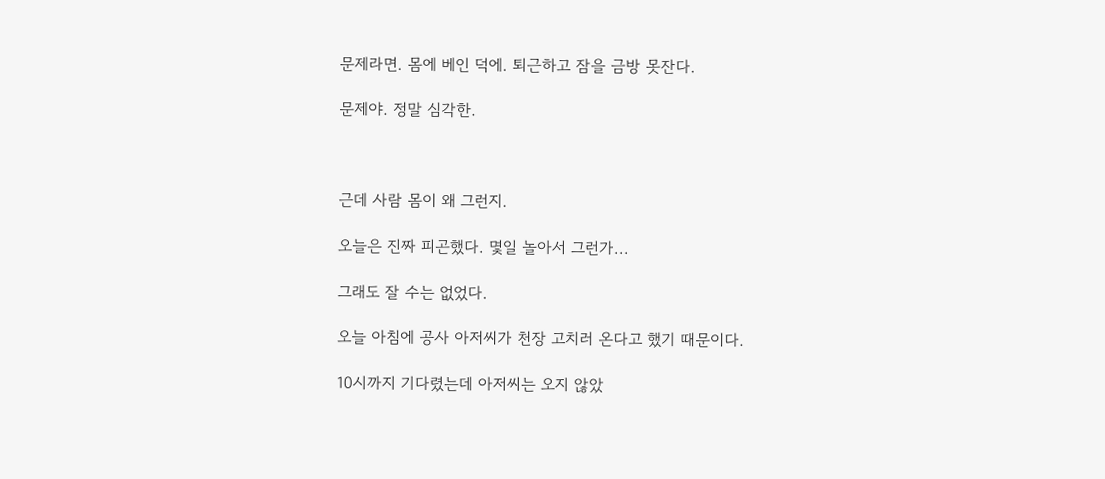문제라면. 몸에 베인 덕에. 퇴근하고 잠을 금방 못잔다.

문제야. 정말 심각한.



근데 사람 몸이 왜 그런지.

오늘은 진짜 피곤했다. 몇일 놀아서 그런가...

그래도 잘 수는 없었다.

오늘 아침에 공사 아저씨가 천장 고치러 온다고 했기 때문이다.

10시까지 기다렸는데 아저씨는 오지 않았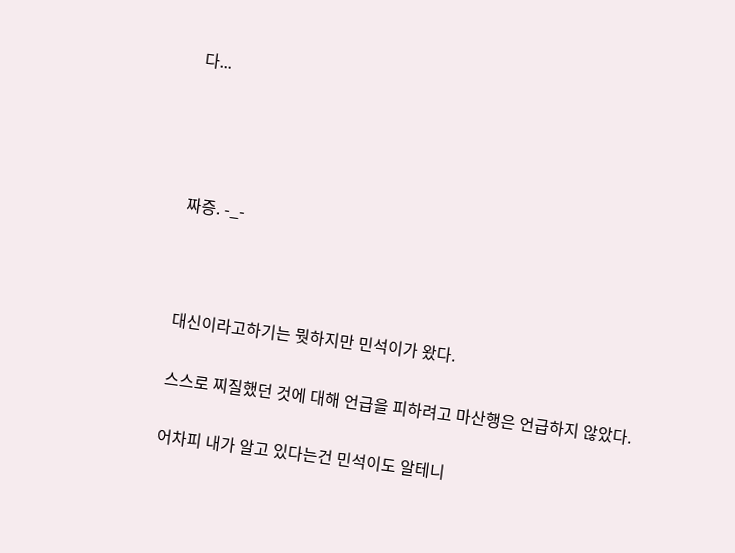다...




짜증. -_-



대신이라고하기는 뭣하지만 민석이가 왔다.

스스로 찌질했던 것에 대해 언급을 피하려고 마산행은 언급하지 않았다.

어차피 내가 알고 있다는건 민석이도 알테니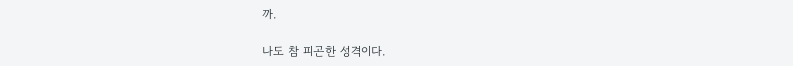까.

나도 참 피곤한 성격이다.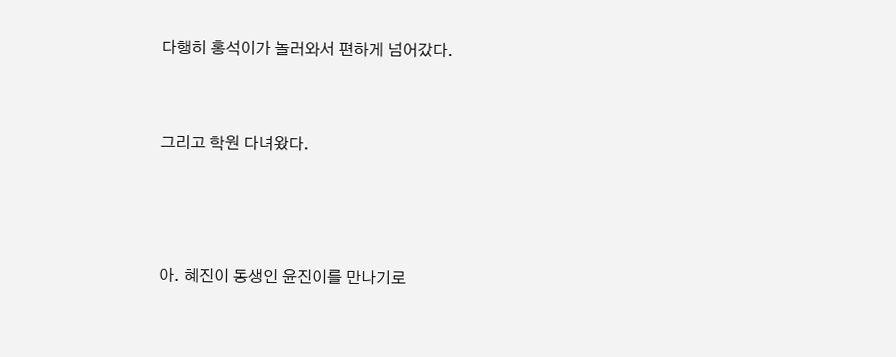다행히 홍석이가 놀러와서 편하게 넘어갔다.




그리고 학원 다녀왔다.






아. 혜진이 동생인 윤진이를 만나기로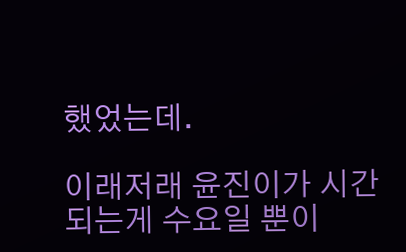했었는데.

이래저래 윤진이가 시간되는게 수요일 뿐이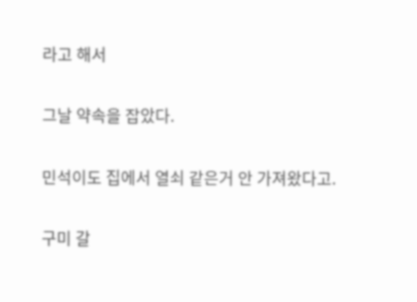라고 해서

그날 약속을 잡았다.

민석이도 집에서 열쇠 같은거 안 가져왔다고.

구미 갈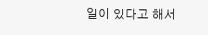일이 있다고 해서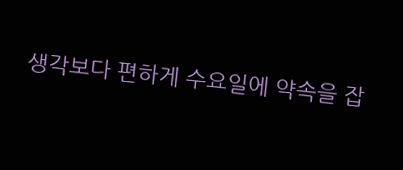생각보다 편하게 수요일에 약속을 잡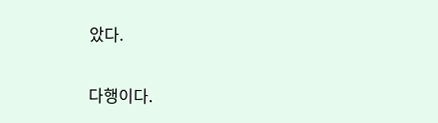았다.

다행이다.